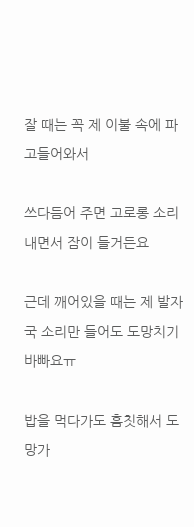잘 때는 꼭 제 이불 속에 파고들어와서

쓰다듬어 주면 고로롱 소리내면서 잠이 들거든요

근데 깨어있을 때는 제 발자국 소리만 들어도 도망치기 바빠요ㅠ

밥을 먹다가도 흠칫해서 도망가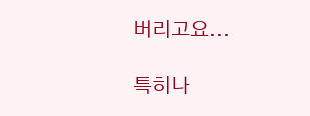버리고요...

특히나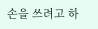손을 쓰려고 하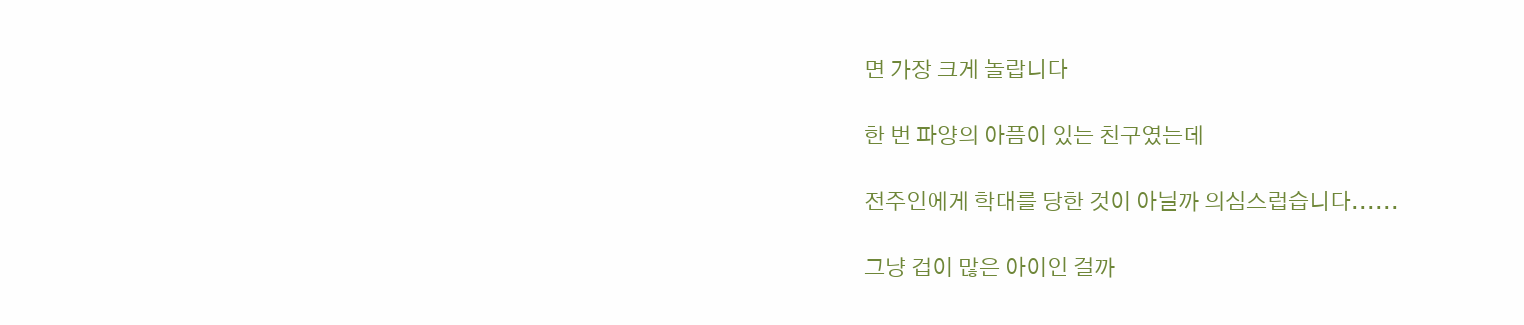면 가장 크게 놀랍니다

한 번 파양의 아픔이 있는 친구였는데

전주인에게 학대를 당한 것이 아닐까 의심스럽습니다......

그냥 겁이 많은 아이인 걸까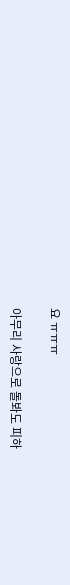요 ㅠㅠㅠ

아무리 사랑으로 돌봐도 피하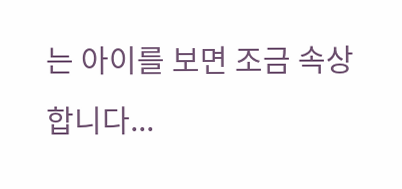는 아이를 보면 조금 속상합니다...